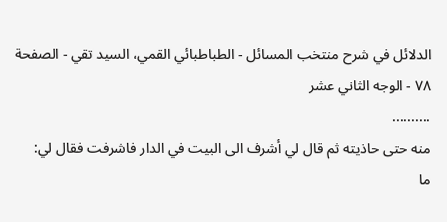الدلائل في شرح منتخب المسائل - الطباطبائي القمي، السید تقي - الصفحة ٧٨ - الوجه الثاني عشر
..........
منه حتى حاذيته ثم قال لي أشرف الى البيت في الدار فاشرفت فقال لي:
ما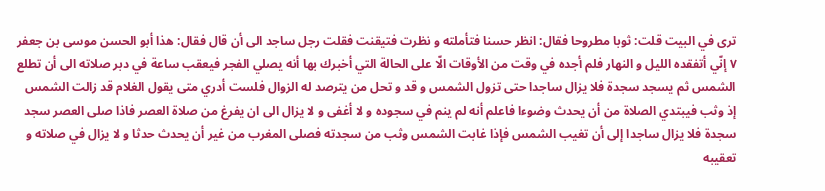ترى في البيت قلت: ثوبا مطروحا فقال: انظر حسنا فتأملته و نظرت فتيقنت فقلت رجل ساجد الى أن قال فقال: هذا أبو الحسن موسى بن جعفر ٧ إنّي أتفقده الليل و النهار فلم أجده في وقت من الأوقات الّا على الحالة التي أخبرك بها أنه يصلي الفجر فيعقب ساعة في دبر صلاته الى أن تطلع الشمس ثم يسجد سجدة فلا يزال ساجدا حتى تزول الشمس و قد و تحل من يترصد له الزوال فلست أدري متى يقول الغلام قد زالت الشمس إذ وثب فيبتدي الصلاة من أن يحدث وضوءا فاعلم أنه لم ينم في سجوده و لا أغفى و لا يزال الى ان يفرغ من صلاة العصر فاذا صلى العصر سجد سجدة فلا يزال ساجدا إلى أن تغيب الشمس فإذا غابت الشمس وثب من سجدته فصلى المغرب من غير أن يحدث حدثا و لا يزال في صلاته و تعقيبه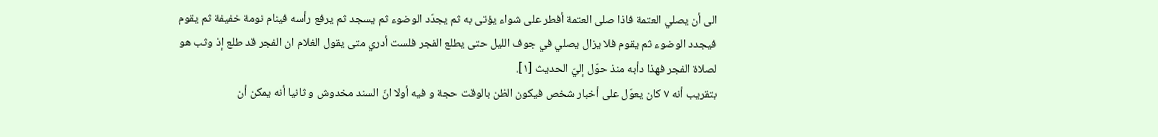الى أن يصلي العتمة فاذا صلى العتمة أفطر على شواء يؤتى به ثم يجدّد الوضوء ثم يسجد ثم يرفع رأسه فينام نومة خفيفة ثم يقوم فيجدد الوضوء ثم يقوم فلا يزال يصلي في جوف الليل حتى يطلع الفجر فلست أدري متى يقول الغلام ان الفجر قد طلع إذ وثب هو لصلاة الفجر فهذا دأبه منذ حوّل إليّ الحديث [١].
بتقريب أنه ٧ كان يعوّل على أخبار شخص فيكون الظن بالوقت حجة و فيه أولا انّ السند مخدوش و ثانيا أنه يمكن أن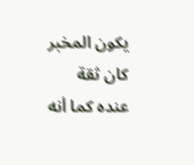يكون المخبر كان ثقة عنده كما أنه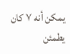يمكن أنه ٧ كان يطمئن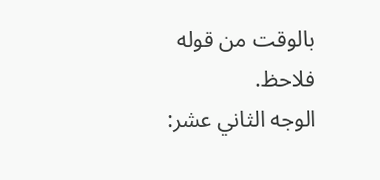بالوقت من قوله فلاحظ.
الوجه الثاني عشر: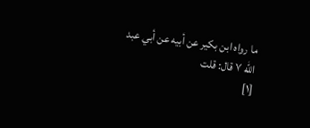ما رواه ابن بكير عن أبيه عن أبي عبد اللّه ٧ قال: قلت
[١]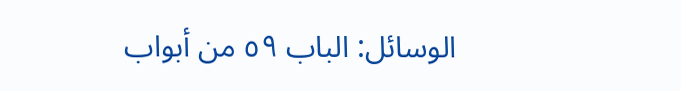الوسائل: الباب ٥٩ من أبواب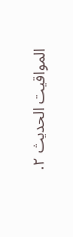المواقيت الحديث ٢.